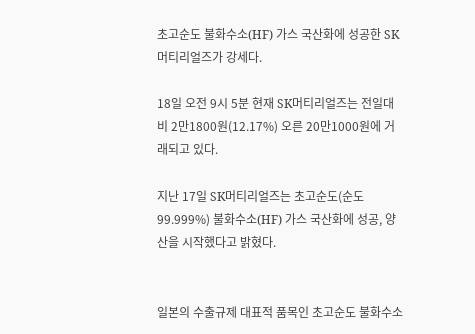초고순도 불화수소(HF) 가스 국산화에 성공한 SK머티리얼즈가 강세다.

18일 오전 9시 5분 현재 SK머티리얼즈는 전일대비 2만1800원(12.17%) 오른 20만1000원에 거래되고 있다.

지난 17일 SK머티리얼즈는 초고순도(순도 99.999%) 불화수소(HF) 가스 국산화에 성공, 양산을 시작했다고 밝혔다.


일본의 수출규제 대표적 품목인 초고순도 불화수소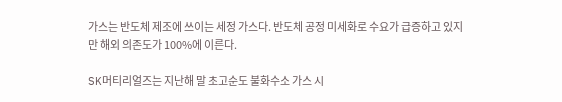가스는 반도체 제조에 쓰이는 세정 가스다. 반도체 공정 미세화로 수요가 급증하고 있지만 해외 의존도가 100%에 이른다.

SK머티리얼즈는 지난해 말 초고순도 불화수소 가스 시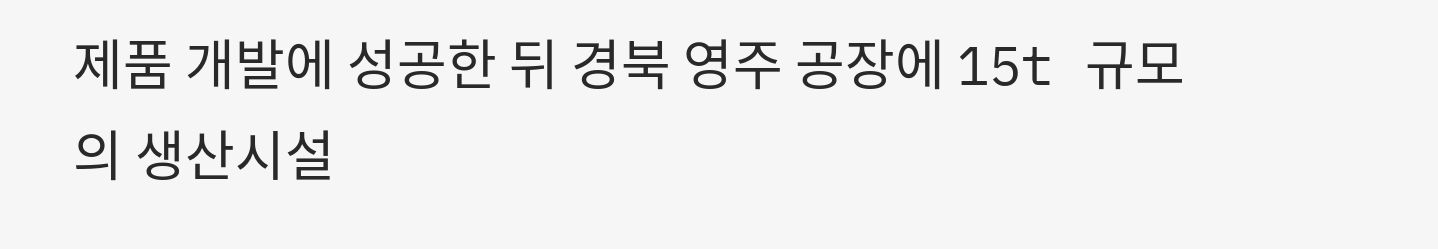제품 개발에 성공한 뒤 경북 영주 공장에 15t 규모의 생산시설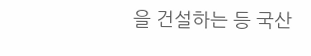을 건설하는 등 국산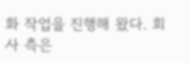화 작업을 진행해 왔다. 회사 측은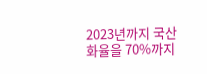2023년까지 국산화율을 70%까지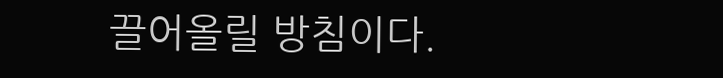끌어올릴 방침이다.